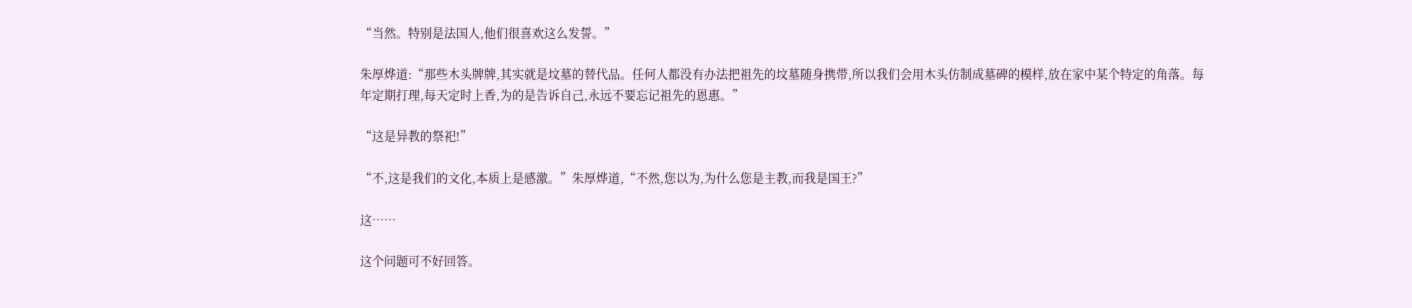“当然。特别是法国人,他们很喜欢这么发誓。”

朱厚烨道:“那些木头牌牌,其实就是坟墓的替代品。任何人都没有办法把祖先的坟墓随身携带,所以我们会用木头仿制成墓碑的模样,放在家中某个特定的角落。每年定期打理,每天定时上香,为的是告诉自己,永远不要忘记祖先的恩惠。”

“这是异教的祭祀!”

“不,这是我们的文化,本质上是感激。”朱厚烨道,“不然,您以为,为什么您是主教,而我是国王?”

这……

这个问题可不好回答。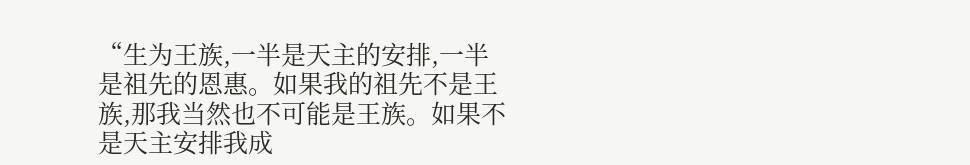“生为王族,一半是天主的安排,一半是祖先的恩惠。如果我的祖先不是王族,那我当然也不可能是王族。如果不是天主安排我成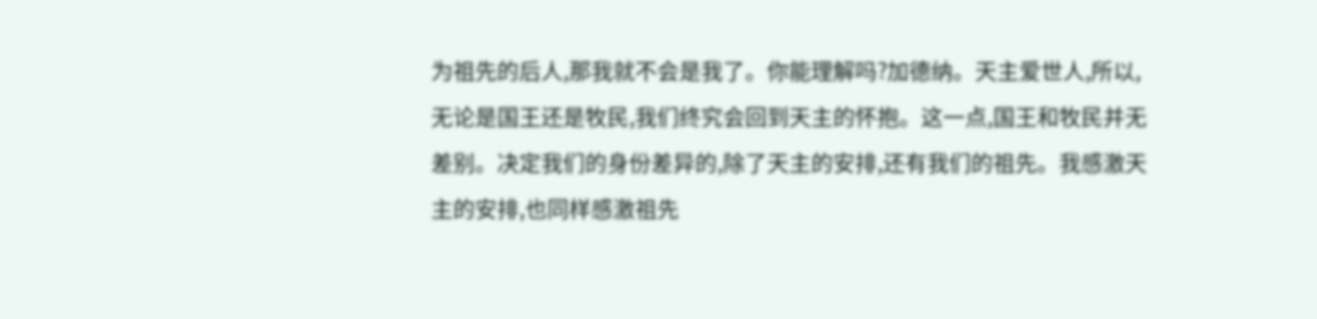为祖先的后人,那我就不会是我了。你能理解吗?加德纳。天主爱世人,所以,无论是国王还是牧民,我们终究会回到天主的怀抱。这一点,国王和牧民并无差别。决定我们的身份差异的,除了天主的安排,还有我们的祖先。我感激天主的安排,也同样感激祖先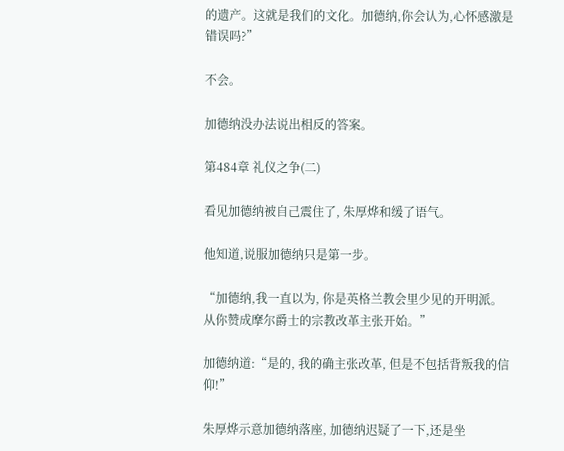的遗产。这就是我们的文化。加德纳,你会认为,心怀感激是错误吗?”

不会。

加德纳没办法说出相反的答案。

第484章 礼仪之争(二)

看见加德纳被自己震住了, 朱厚烨和缓了语气。

他知道,说服加德纳只是第一步。

“加德纳,我一直以为, 你是英格兰教会里少见的开明派。从你赞成摩尔爵士的宗教改革主张开始。”

加德纳道:“是的, 我的确主张改革, 但是不包括背叛我的信仰!”

朱厚烨示意加德纳落座, 加德纳迟疑了一下,还是坐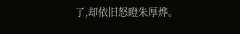了,却依旧怒瞪朱厚烨。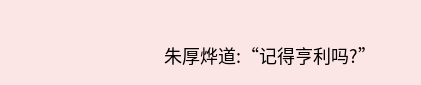朱厚烨道:“记得亨利吗?”